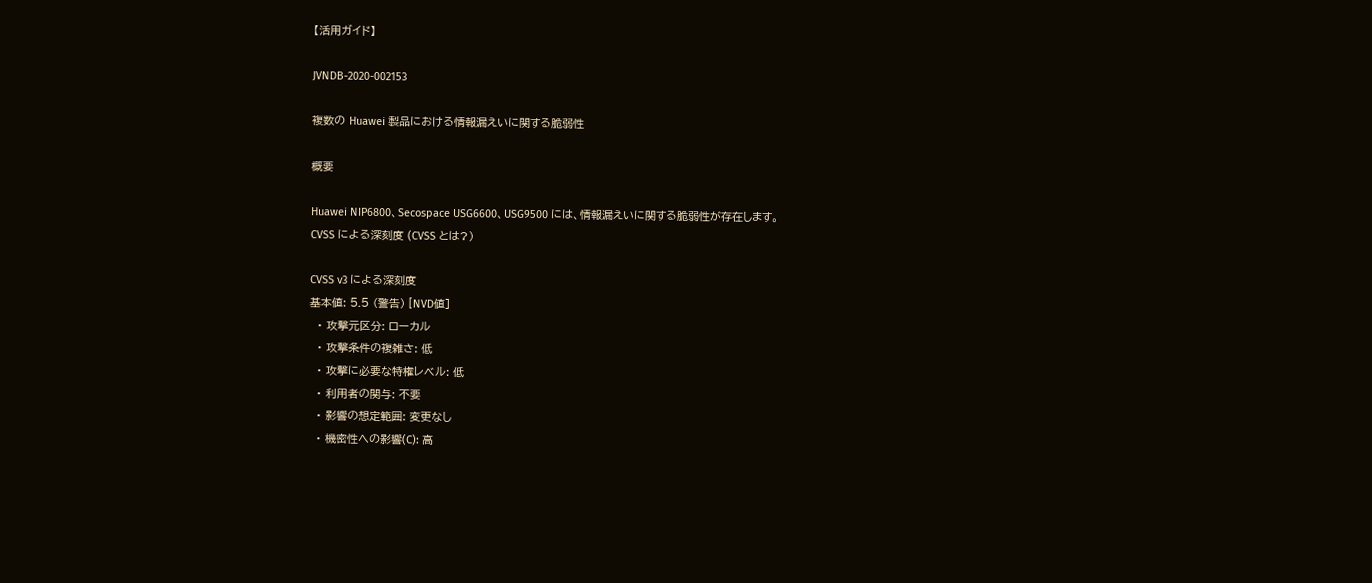【活用ガイド】

JVNDB-2020-002153

複数の Huawei 製品における情報漏えいに関する脆弱性

概要

Huawei NIP6800、Secospace USG6600、USG9500 には、情報漏えいに関する脆弱性が存在します。
CVSS による深刻度 (CVSS とは?)

CVSS v3 による深刻度
基本値: 5.5 (警告) [NVD値]
  • 攻撃元区分: ローカル
  • 攻撃条件の複雑さ: 低
  • 攻撃に必要な特権レベル: 低
  • 利用者の関与: 不要
  • 影響の想定範囲: 変更なし
  • 機密性への影響(C): 高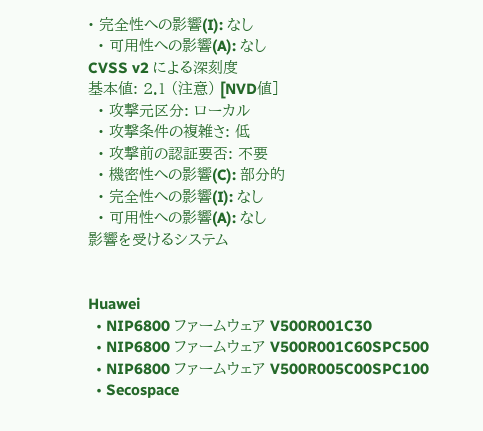• 完全性への影響(I): なし
  • 可用性への影響(A): なし
CVSS v2 による深刻度
基本値: 2.1 (注意) [NVD値]
  • 攻撃元区分: ローカル
  • 攻撃条件の複雑さ: 低
  • 攻撃前の認証要否: 不要
  • 機密性への影響(C): 部分的
  • 完全性への影響(I): なし
  • 可用性への影響(A): なし
影響を受けるシステム


Huawei
  • NIP6800 ファームウェア V500R001C30
  • NIP6800 ファームウェア V500R001C60SPC500
  • NIP6800 ファームウェア V500R005C00SPC100
  • Secospace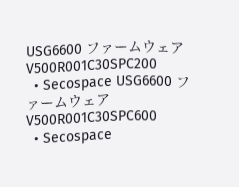USG6600 ファームウェア V500R001C30SPC200
  • Secospace USG6600 ファームウェア V500R001C30SPC600
  • Secospace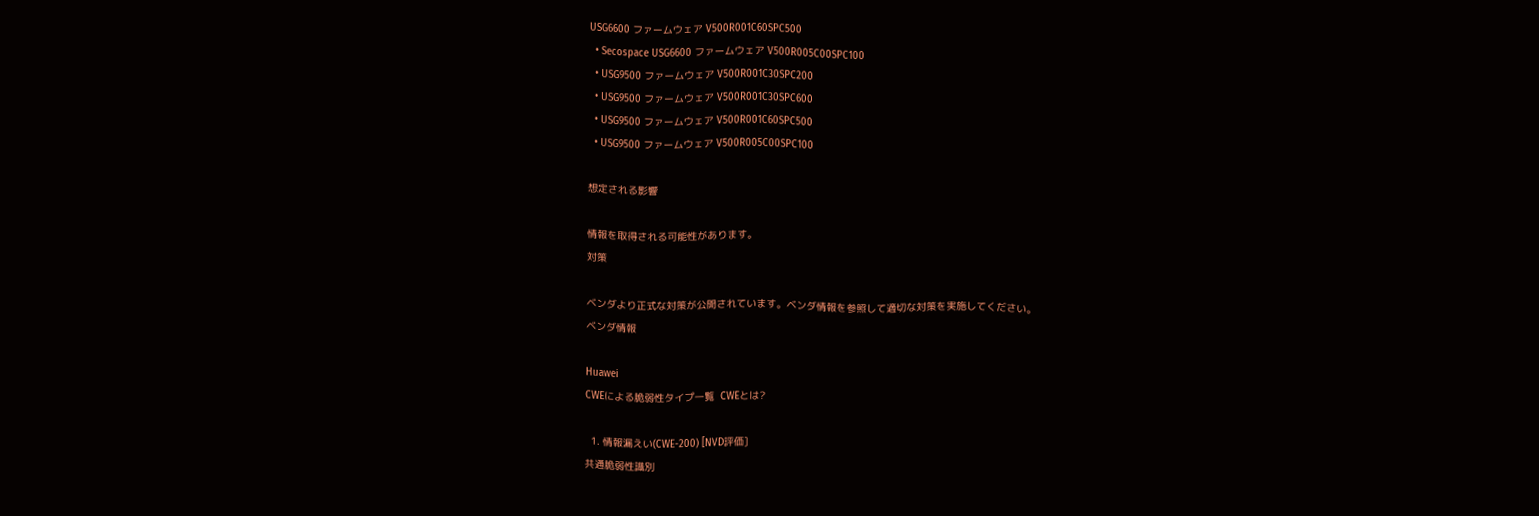USG6600 ファームウェア V500R001C60SPC500
  • Secospace USG6600 ファームウェア V500R005C00SPC100
  • USG9500 ファームウェア V500R001C30SPC200
  • USG9500 ファームウェア V500R001C30SPC600
  • USG9500 ファームウェア V500R001C60SPC500
  • USG9500 ファームウェア V500R005C00SPC100

想定される影響

情報を取得される可能性があります。
対策

ベンダより正式な対策が公開されています。ベンダ情報を参照して適切な対策を実施してください。
ベンダ情報

Huawei
CWEによる脆弱性タイプ一覧  CWEとは?

  1. 情報漏えい(CWE-200) [NVD評価]
共通脆弱性識別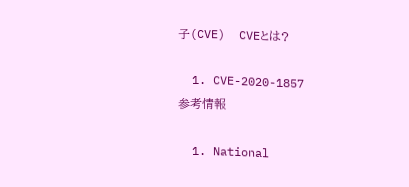子(CVE)  CVEとは?

  1. CVE-2020-1857
参考情報

  1. National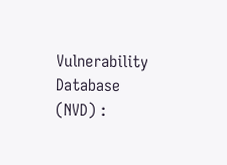Vulnerability Database (NVD) :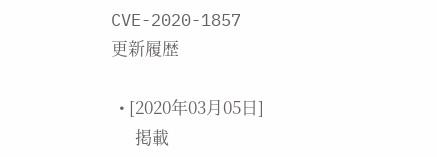CVE-2020-1857
更新履歴

  • [2020年03月05日]
      掲載